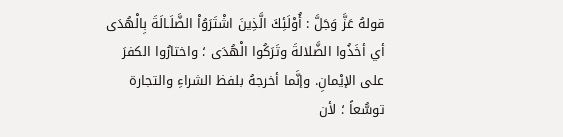قولهُ عَزَّ وَجَلَّ : أُوْلَئِكَ الَّذِينَ اشْتَرَوُاْ الضَّلَـالَةَ بِالْهُدَى أي أخَذُوا الضَّلالةَ وتَرَكُوا الْهُدَى ؛ واختارُوا الكفرَ على الإيْمانِ. وإنَّما أخرجهُ بلفظ الشراءِ والتجارة توسُّعاً ؛ لأن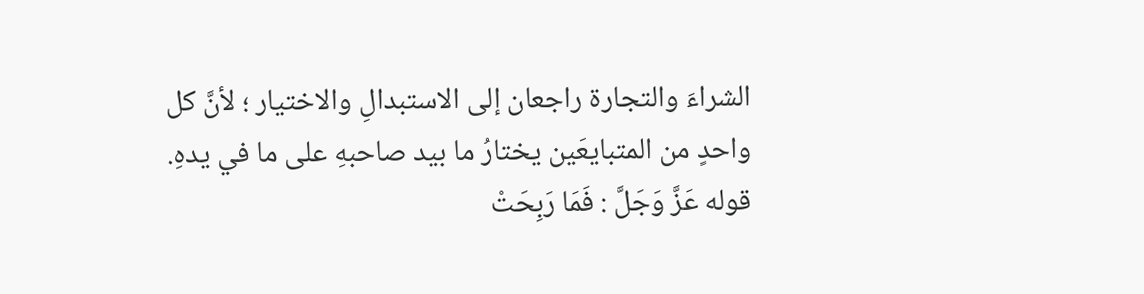الشراءَ والتجارة راجعان إلى الاستبدالِ والاختيار ؛ لأنَّ كل واحدٍ من المتبايعَين يختارُ ما بيد صاحبهِ على ما في يدهِ. قوله عَزَّ وَجَلَّ : فَمَا رَبِحَتْ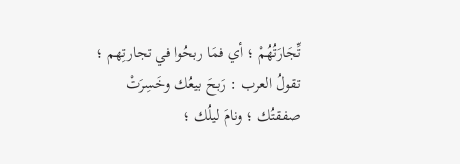تِّجَارَتُهُمْ ؛ أي فمَا ربحُوا في تجارتِهم ؛ تقولُ العرب : رَبحَ بيعُك وخَسِرَتْ صفقتُك ؛ ونامَ ليلُك ؛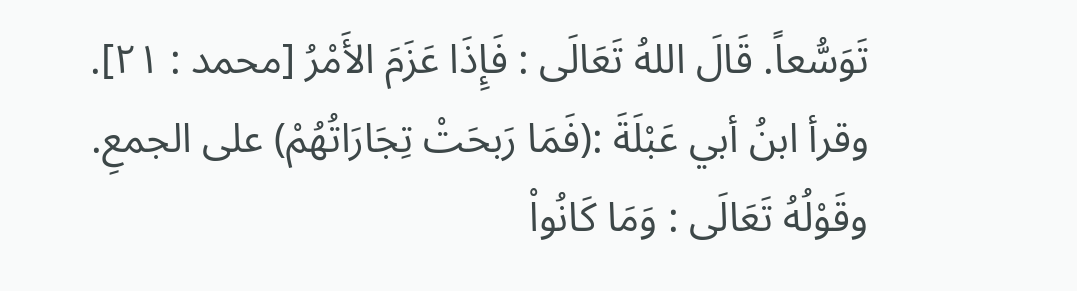تَوَسُّعاً. قَالَ اللهُ تَعَالَى : فَإِذَا عَزَمَ الأَمْرُ [محمد : ٢١]. وقرأ ابنُ أبي عَبْلَةَ :(فَمَا رَبحَتْ تِجَارَاتُهُمْ) على الجمعِ. وقَوْلُهُ تَعَالَى : وَمَا كَانُواْ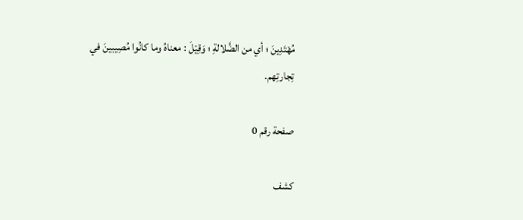مُهْتَدِينَ ؛ أي من الضَّلالةِ ؛ وَقِيْلَ : معناهُ وما كانُوا مُصِيبينَ في تِجارتِهم.

صفحة رقم 0

كشف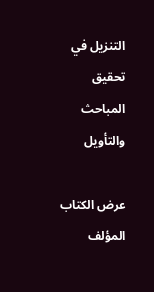التنزيل في تحقيق المباحث والتأويل

عرض الكتاب
المؤلف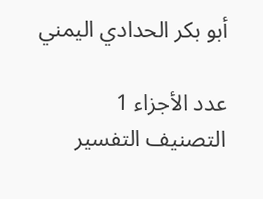أبو بكر الحدادي اليمني

عدد الأجزاء 1
التصنيف التفسير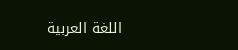اللغة العربية